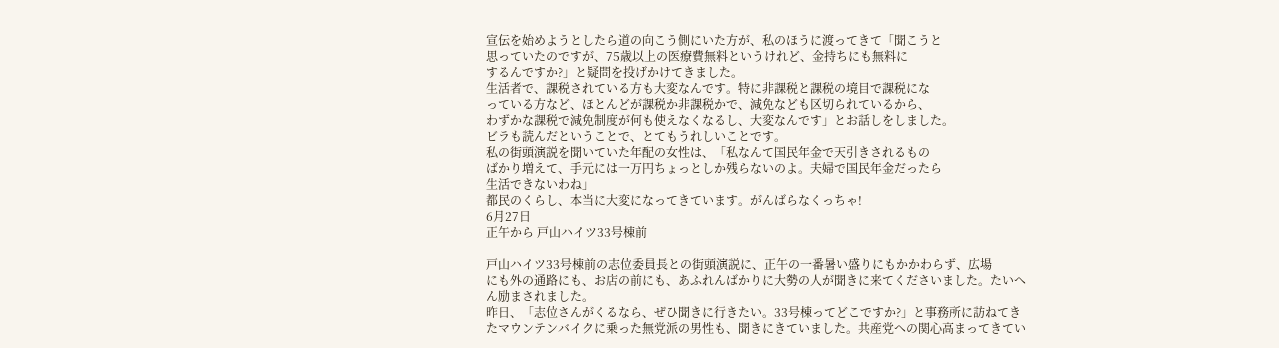宣伝を始めようとしたら道の向こう側にいた方が、私のほうに渡ってきて「聞こうと
思っていたのですが、75歳以上の医療費無料というけれど、金持ちにも無料に
するんですか?」と疑問を投げかけてきました。
生活者で、課税されている方も大変なんです。特に非課税と課税の境目で課税にな
っている方など、ほとんどが課税か非課税かで、減免なども区切られているから、
わずかな課税で減免制度が何も使えなくなるし、大変なんです」とお話しをしました。
ビラも読んだということで、とてもうれしいことです。
私の街頭演説を聞いていた年配の女性は、「私なんて国民年金で天引きされるもの
ばかり増えて、手元には一万円ちょっとしか残らないのよ。夫婦で国民年金だったら
生活できないわね」
都民のくらし、本当に大変になってきています。がんばらなくっちゃ!
6月27日
正午から 戸山ハイツ33号棟前

戸山ハイツ33号棟前の志位委員長との街頭演説に、正午の一番暑い盛りにもかかわらず、広場
にも外の通路にも、お店の前にも、あふれんばかりに大勢の人が聞きに来てくださいました。たいへ
ん励まされました。
昨日、「志位さんがくるなら、ぜひ聞きに行きたい。33号棟ってどこですか?」と事務所に訪ねてき
たマウンテンバイクに乗った無党派の男性も、聞きにきていました。共産党への関心高まってきてい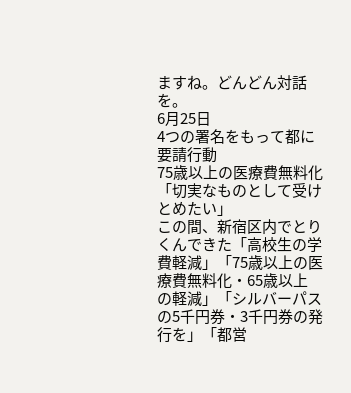ますね。どんどん対話を。
6月25日
4つの署名をもって都に要請行動
75歳以上の医療費無料化「切実なものとして受けとめたい」
この間、新宿区内でとりくんできた「高校生の学費軽減」「75歳以上の医療費無料化・65歳以上
の軽減」「シルバーパスの5千円券・3千円券の発行を」「都営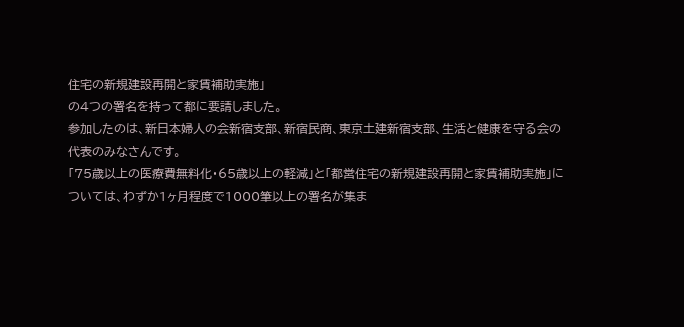住宅の新規建設再開と家賃補助実施」
の4つの署名を持って都に要請しました。
参加したのは、新日本婦人の会新宿支部、新宿民商、東京土建新宿支部、生活と健康を守る会の
代表のみなさんです。
「75歳以上の医療費無料化・65歳以上の軽減」と「都営住宅の新規建設再開と家賃補助実施」に
ついては、わずか1ヶ月程度で1000筆以上の署名が集ま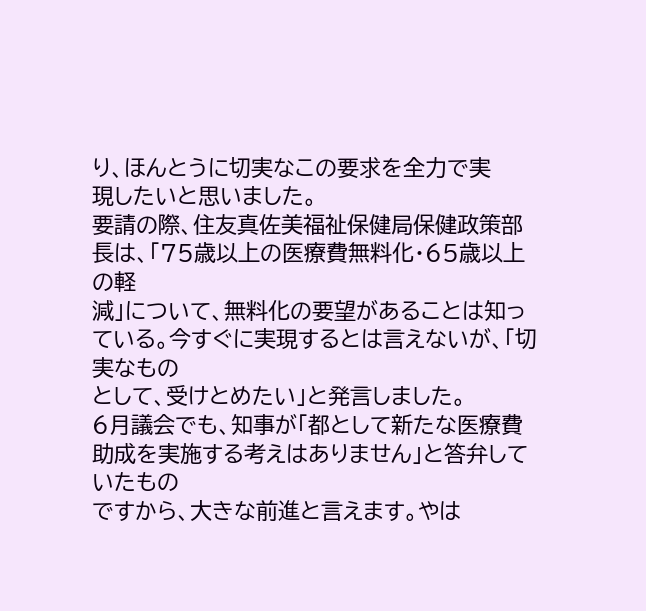り、ほんとうに切実なこの要求を全力で実
現したいと思いました。
要請の際、住友真佐美福祉保健局保健政策部長は、「75歳以上の医療費無料化・65歳以上の軽
減」について、無料化の要望があることは知っている。今すぐに実現するとは言えないが、「切実なもの
として、受けとめたい」と発言しました。
6月議会でも、知事が「都として新たな医療費助成を実施する考えはありません」と答弁していたもの
ですから、大きな前進と言えます。やは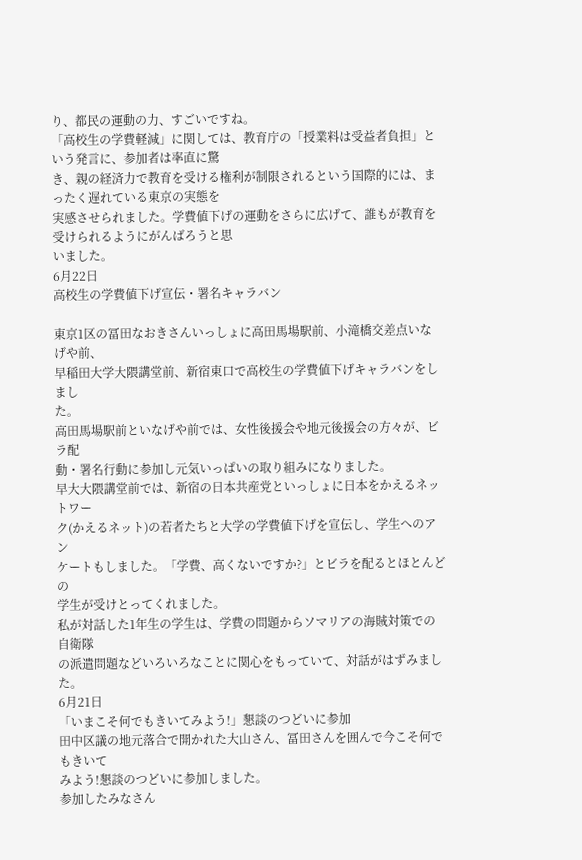り、都民の運動の力、すごいですね。
「高校生の学費軽減」に関しては、教育庁の「授業料は受益者負担」という発言に、参加者は率直に驚
き、親の経済力で教育を受ける権利が制限されるという国際的には、まったく遅れている東京の実態を
実感させられました。学費値下げの運動をさらに広げて、誰もが教育を受けられるようにがんばろうと思
いました。
6月22日
高校生の学費値下げ宣伝・署名キャラバン

東京1区の冨田なおきさんいっしょに高田馬場駅前、小滝橋交差点いなげや前、
早稲田大学大隈講堂前、新宿東口で高校生の学費値下げキャラバンをしまし
た。
高田馬場駅前といなげや前では、女性後援会や地元後援会の方々が、ビラ配
動・署名行動に参加し元気いっぱいの取り組みになりました。
早大大隈講堂前では、新宿の日本共産党といっしょに日本をかえるネットワー
ク(かえるネット)の若者たちと大学の学費値下げを宣伝し、学生へのアン
ケートもしました。「学費、高くないですか?」とビラを配るとほとんどの
学生が受けとってくれました。
私が対話した1年生の学生は、学費の問題からソマリアの海賊対策での自衛隊
の派遣問題などいろいろなことに関心をもっていて、対話がはずみました。
6月21日
「いまこそ何でもきいてみよう!」懇談のつどいに参加
田中区議の地元落合で開かれた大山さん、冨田さんを囲んで今こそ何でもきいて
みよう!懇談のつどいに参加しました。
参加したみなさん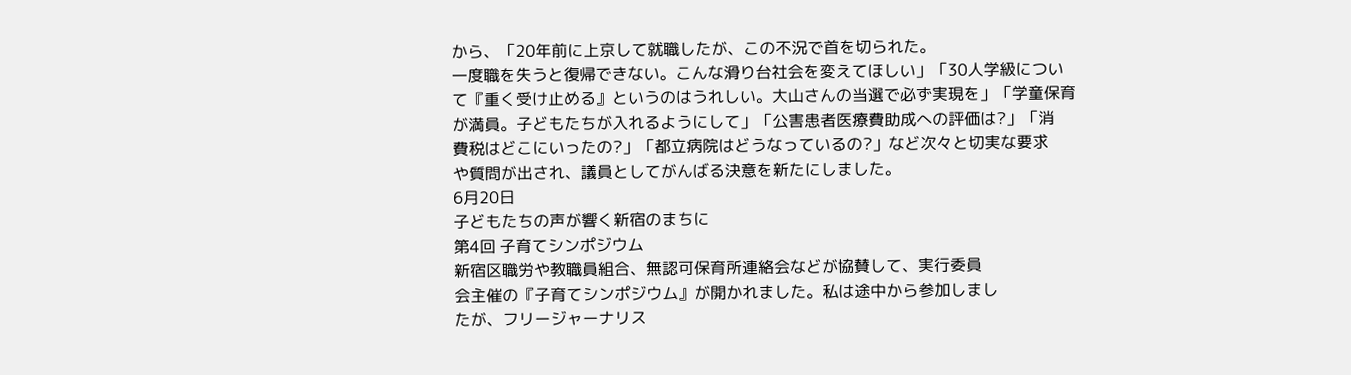から、「20年前に上京して就職したが、この不況で首を切られた。
一度職を失うと復帰できない。こんな滑り台社会を変えてほしい」「30人学級につい
て『重く受け止める』というのはうれしい。大山さんの当選で必ず実現を」「学童保育
が満員。子どもたちが入れるようにして」「公害患者医療費助成への評価は?」「消
費税はどこにいったの?」「都立病院はどうなっているの?」など次々と切実な要求
や質問が出され、議員としてがんばる決意を新たにしました。
6月20日
子どもたちの声が響く新宿のまちに
第4回 子育てシンポジウム
新宿区職労や教職員組合、無認可保育所連絡会などが協賛して、実行委員
会主催の『子育てシンポジウム』が開かれました。私は途中から参加しまし
たが、フリージャーナリス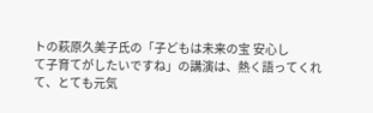トの萩原久美子氏の「子どもは未来の宝 安心し
て子育てがしたいですね」の講演は、熱く語ってくれて、とても元気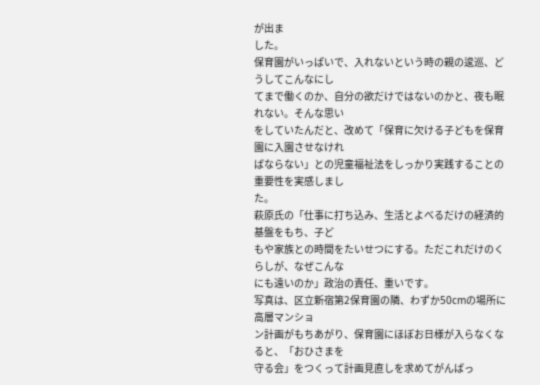が出ま
した。
保育園がいっぱいで、入れないという時の親の逡巡、どうしてこんなにし
てまで働くのか、自分の欲だけではないのかと、夜も眠れない。そんな思い
をしていたんだと、改めて「保育に欠ける子どもを保育園に入園させなけれ
ばならない」との児童福祉法をしっかり実践することの重要性を実感しまし
た。
萩原氏の「仕事に打ち込み、生活とよべるだけの経済的基盤をもち、子ど
もや家族との時間をたいせつにする。ただこれだけのくらしが、なぜこんな
にも遠いのか」政治の責任、重いです。
写真は、区立新宿第2保育園の隣、わずか50cmの場所に高層マンショ
ン計画がもちあがり、保育園にほぼお日様が入らなくなると、「おひさまを
守る会」をつくって計画見直しを求めてがんばっ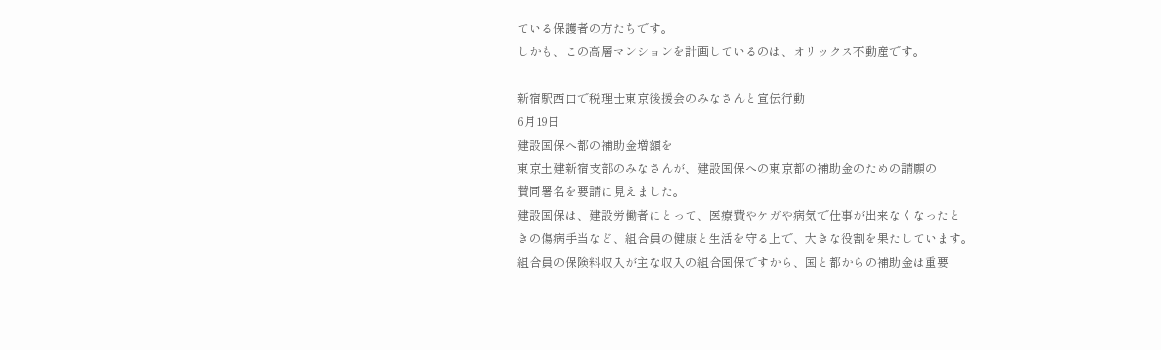ている保護者の方たちです。
しかも、この高層マンションを計画しているのは、オリックス不動産です。

新宿駅西口で税理士東京後援会のみなさんと宣伝行動
6月19日
建設国保へ都の補助金増額を
東京土建新宿支部のみなさんが、建設国保への東京都の補助金のための請願の
賛同署名を要請に見えました。
建設国保は、建設労働者にとって、医療費やケガや病気で仕事が出来なくなったと
きの傷病手当など、組合員の健康と生活を守る上で、大きな役割を果たしています。
組合員の保険料収入が主な収入の組合国保ですから、国と都からの補助金は重要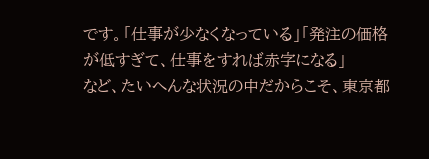です。「仕事が少なくなっている」「発注の価格が低すぎて、仕事をすれば赤字になる」
など、たいへんな状況の中だからこそ、東京都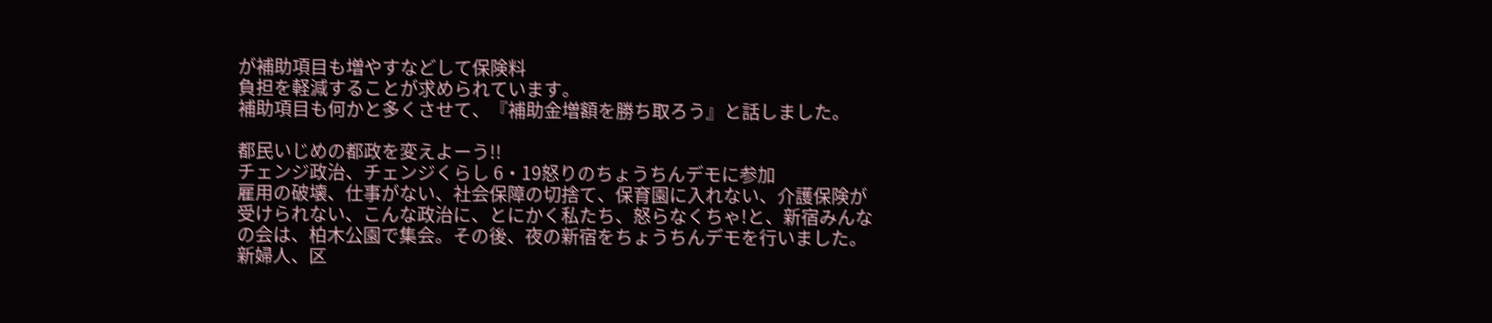が補助項目も増やすなどして保険料
負担を軽減することが求められています。
補助項目も何かと多くさせて、『補助金増額を勝ち取ろう』と話しました。

都民いじめの都政を変えよーう!!
チェンジ政治、チェンジくらし 6・19怒りのちょうちんデモに参加
雇用の破壊、仕事がない、社会保障の切捨て、保育園に入れない、介護保険が
受けられない、こんな政治に、とにかく私たち、怒らなくちゃ!と、新宿みんな
の会は、柏木公園で集会。その後、夜の新宿をちょうちんデモを行いました。
新婦人、区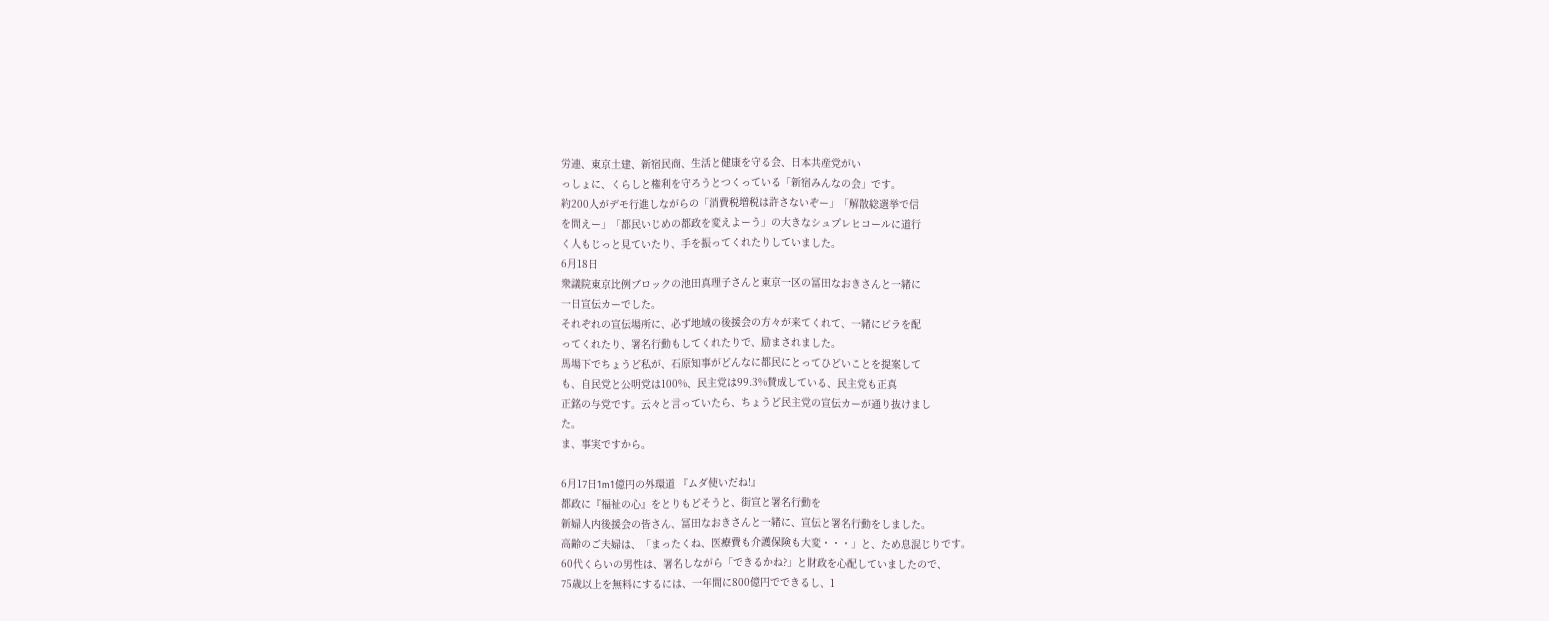労連、東京土建、新宿民商、生活と健康を守る会、日本共産党がい
っしょに、くらしと権利を守ろうとつくっている「新宿みんなの会」です。
約200人がデモ行進しながらの「消費税増税は許さないぞー」「解散総選挙で信
を問えー」「都民いじめの都政を変えよーう」の大きなシュプレヒコールに道行
く人もじっと見ていたり、手を振ってくれたりしていました。
6月18日
衆議院東京比例ブロックの池田真理子さんと東京一区の冨田なおきさんと一緒に
一日宣伝カーでした。
それぞれの宣伝場所に、必ず地域の後援会の方々が来てくれて、一緒にビラを配
ってくれたり、署名行動もしてくれたりで、励まされました。
馬場下でちょうど私が、石原知事がどんなに都民にとってひどいことを提案して
も、自民党と公明党は100%、民主党は99.3%賛成している、民主党も正真
正銘の与党です。云々と言っていたら、ちょうど民主党の宣伝カーが通り抜けまし
た。
ま、事実ですから。

6月17日1m1億円の外環道 『ムダ使いだね!』
都政に『福祉の心』をとりもどそうと、街宣と署名行動を
新婦人内後援会の皆さん、冨田なおきさんと一緒に、宣伝と署名行動をしました。
高齢のご夫婦は、「まったくね、医療費も介護保険も大変・・・」と、ため息混じりです。
60代くらいの男性は、署名しながら「できるかね?」と財政を心配していましたので、
75歳以上を無料にするには、一年間に800億円でできるし、1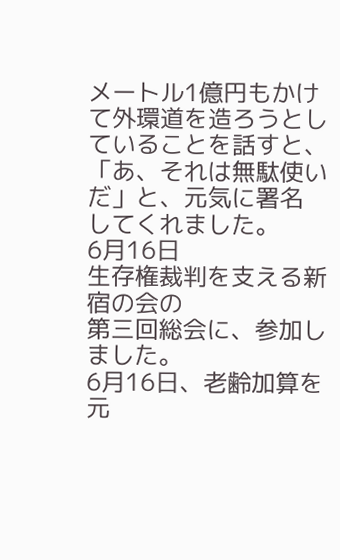メートル1億円もかけ
て外環道を造ろうとしていることを話すと、「あ、それは無駄使いだ」と、元気に署名
してくれました。
6月16日
生存権裁判を支える新宿の会の
第三回総会に、参加しました。
6月16日、老齢加算を元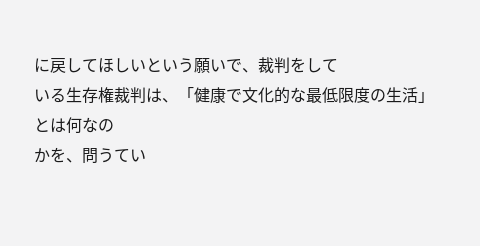に戻してほしいという願いで、裁判をして
いる生存権裁判は、「健康で文化的な最低限度の生活」とは何なの
かを、問うてい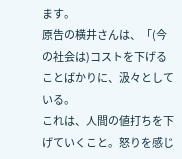ます。
原告の横井さんは、「(今の社会は)コストを下げることばかりに、汲々としている。
これは、人間の値打ちを下げていくこと。怒りを感じ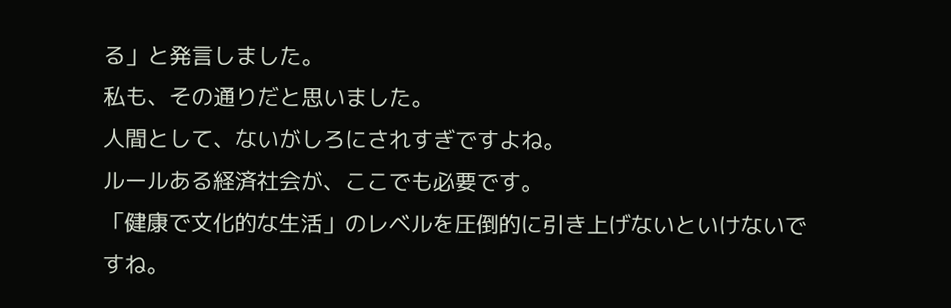る」と発言しました。
私も、その通りだと思いました。
人間として、ないがしろにされすぎですよね。
ルールある経済社会が、ここでも必要です。
「健康で文化的な生活」のレベルを圧倒的に引き上げないといけないで
すね。